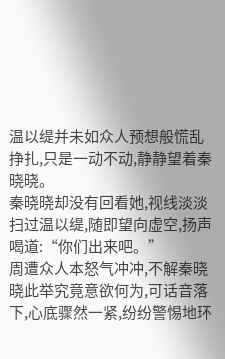温以缇并未如众人预想般慌乱挣扎,只是一动不动,静静望着秦晓晓。
秦晓晓却没有回看她,视线淡淡扫过温以缇,随即望向虚空,扬声喝道:“你们出来吧。”
周遭众人本怒气冲冲,不解秦晓晓此举究竟意欲何为,可话音落下,心底骤然一紧,纷纷警惕地环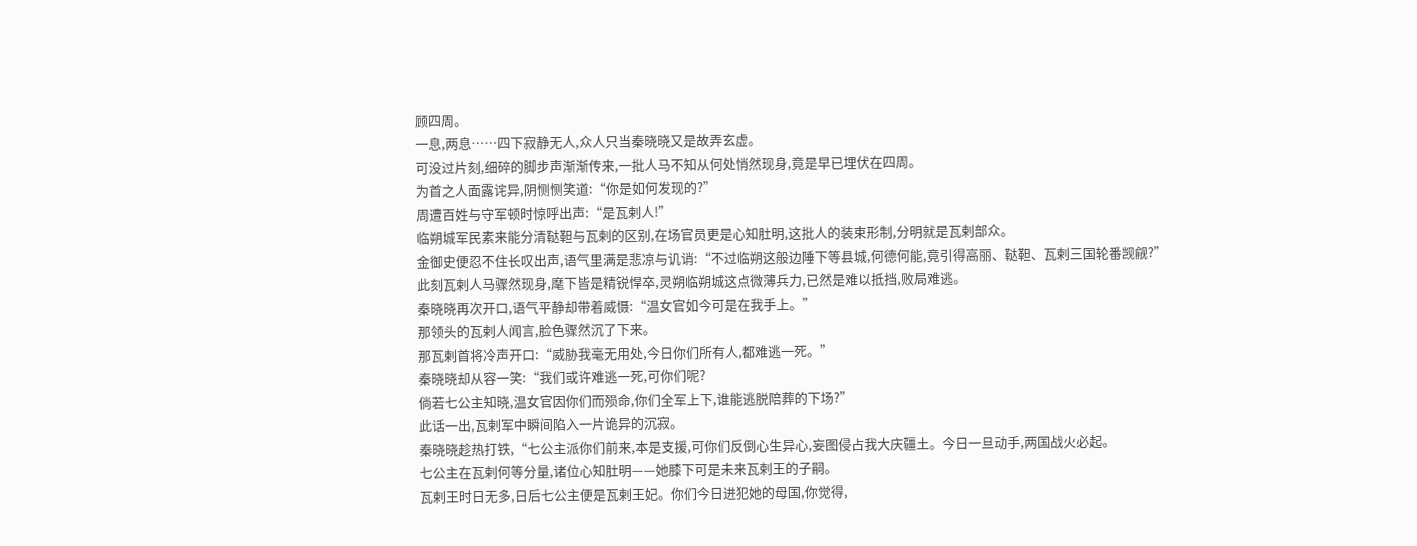顾四周。
一息,两息……四下寂静无人,众人只当秦晓晓又是故弄玄虚。
可没过片刻,细碎的脚步声渐渐传来,一批人马不知从何处悄然现身,竟是早已埋伏在四周。
为首之人面露诧异,阴恻恻笑道:“你是如何发现的?”
周遭百姓与守军顿时惊呼出声:“是瓦剌人!”
临朔城军民素来能分清鞑靼与瓦剌的区别,在场官员更是心知肚明,这批人的装束形制,分明就是瓦剌部众。
金御史便忍不住长叹出声,语气里满是悲凉与讥诮:“不过临朔这般边陲下等县城,何德何能,竟引得高丽、鞑靼、瓦剌三国轮番觊觎?”
此刻瓦剌人马骤然现身,麾下皆是精锐悍卒,灵朔临朔城这点微薄兵力,已然是难以抵挡,败局难逃。
秦晓晓再次开口,语气平静却带着威慑:“温女官如今可是在我手上。”
那领头的瓦剌人闻言,脸色骤然沉了下来。
那瓦剌首将冷声开口:“威胁我毫无用处,今日你们所有人,都难逃一死。”
秦晓晓却从容一笑:“我们或许难逃一死,可你们呢?
倘若七公主知晓,温女官因你们而殒命,你们全军上下,谁能逃脱陪葬的下场?”
此话一出,瓦剌军中瞬间陷入一片诡异的沉寂。
秦晓晓趁热打铁,“七公主派你们前来,本是支援,可你们反倒心生异心,妄图侵占我大庆疆土。今日一旦动手,两国战火必起。
七公主在瓦剌何等分量,诸位心知肚明——她膝下可是未来瓦剌王的子嗣。
瓦剌王时日无多,日后七公主便是瓦剌王妃。你们今日进犯她的母国,你觉得,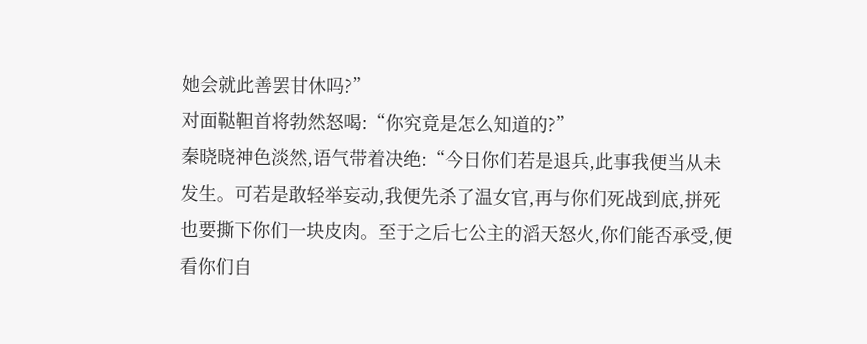她会就此善罢甘休吗?”
对面鞑靼首将勃然怒喝:“你究竟是怎么知道的?”
秦晓晓神色淡然,语气带着决绝:“今日你们若是退兵,此事我便当从未发生。可若是敢轻举妄动,我便先杀了温女官,再与你们死战到底,拼死也要撕下你们一块皮肉。至于之后七公主的滔天怒火,你们能否承受,便看你们自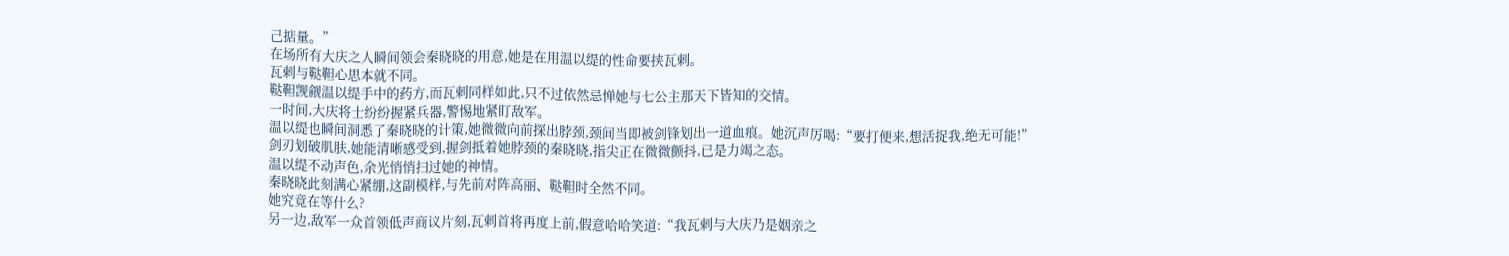己掂量。”
在场所有大庆之人瞬间领会秦晓晓的用意,她是在用温以缇的性命要挟瓦剌。
瓦剌与鞑靼心思本就不同。
鞑靼觊觎温以缇手中的药方,而瓦剌同样如此,只不过依然忌惮她与七公主那天下皆知的交情。
一时间,大庆将士纷纷握紧兵器,警惕地紧盯敌军。
温以缇也瞬间洞悉了秦晓晓的计策,她微微向前探出脖颈,颈间当即被剑锋划出一道血痕。她沉声厉喝:“要打便来,想活捉我,绝无可能!”
剑刃划破肌肤,她能清晰感受到,握剑抵着她脖颈的秦晓晓,指尖正在微微颤抖,已是力竭之态。
温以缇不动声色,余光悄悄扫过她的神情。
秦晓晓此刻满心紧绷,这副模样,与先前对阵高丽、鞑靼时全然不同。
她究竟在等什么?
另一边,敌军一众首领低声商议片刻,瓦剌首将再度上前,假意哈哈笑道:“我瓦剌与大庆乃是姻亲之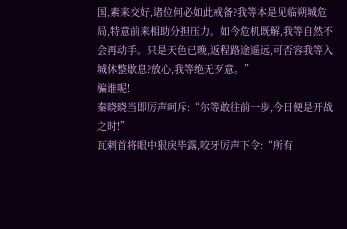国,素来交好,诸位何必如此戒备?我等本是见临朔城危局,特意前来相助分担压力。如今危机既解,我等自然不会再动手。只是天色已晚,返程路途遥远,可否容我等入城休整歇息?放心,我等绝无歹意。”
骗谁呢!
秦晓晓当即厉声呵斥:“尔等敢往前一步,今日便是开战之时!”
瓦剌首将眼中狠戾毕露,咬牙厉声下令:“所有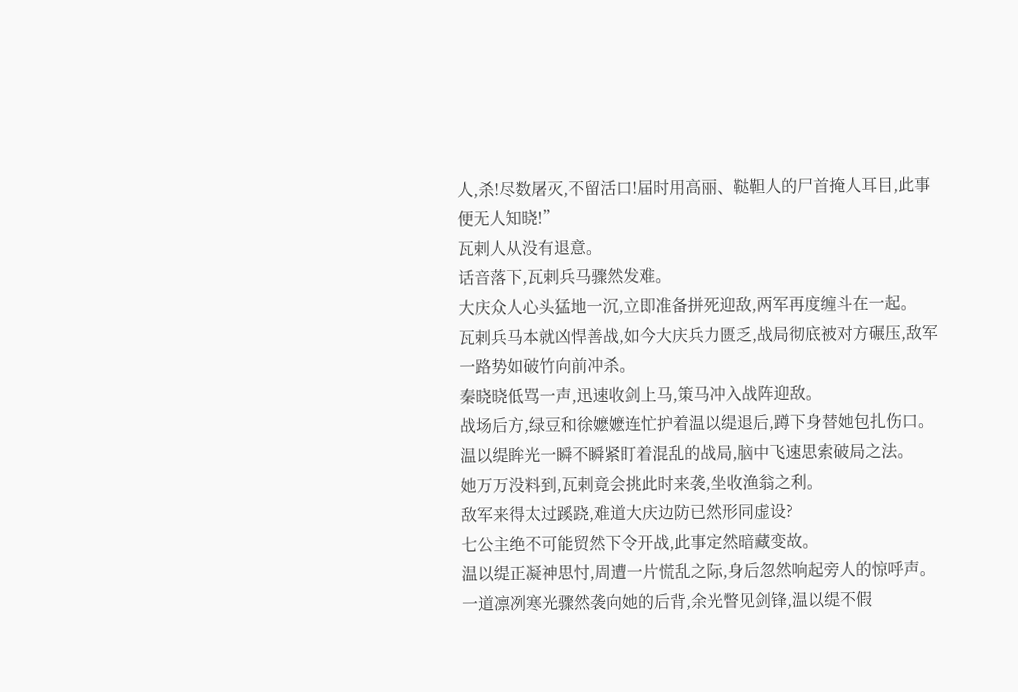人,杀!尽数屠灭,不留活口!届时用高丽、鞑靼人的尸首掩人耳目,此事便无人知晓!”
瓦剌人从没有退意。
话音落下,瓦剌兵马骤然发难。
大庆众人心头猛地一沉,立即准备拼死迎敌,两军再度缠斗在一起。
瓦剌兵马本就凶悍善战,如今大庆兵力匮乏,战局彻底被对方碾压,敌军一路势如破竹向前冲杀。
秦晓晓低骂一声,迅速收剑上马,策马冲入战阵迎敌。
战场后方,绿豆和徐嬷嬷连忙护着温以缇退后,蹲下身替她包扎伤口。
温以缇眸光一瞬不瞬紧盯着混乱的战局,脑中飞速思索破局之法。
她万万没料到,瓦剌竟会挑此时来袭,坐收渔翁之利。
敌军来得太过蹊跷,难道大庆边防已然形同虚设?
七公主绝不可能贸然下令开战,此事定然暗藏变故。
温以缇正凝神思忖,周遭一片慌乱之际,身后忽然响起旁人的惊呼声。
一道凛冽寒光骤然袭向她的后背,余光瞥见剑锋,温以缇不假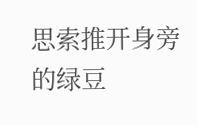思索推开身旁的绿豆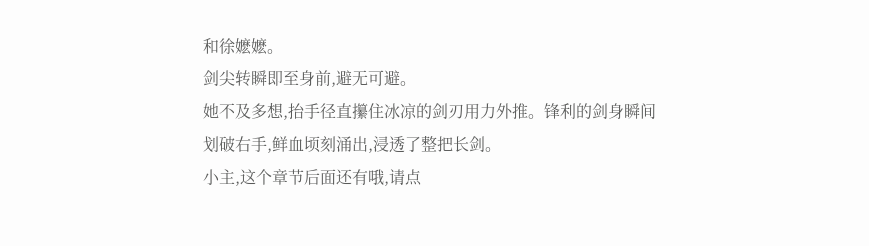和徐嬷嬷。
剑尖转瞬即至身前,避无可避。
她不及多想,抬手径直攥住冰凉的剑刃用力外推。锋利的剑身瞬间划破右手,鲜血顷刻涌出,浸透了整把长剑。
小主,这个章节后面还有哦,请点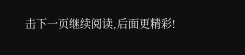击下一页继续阅读,后面更精彩!